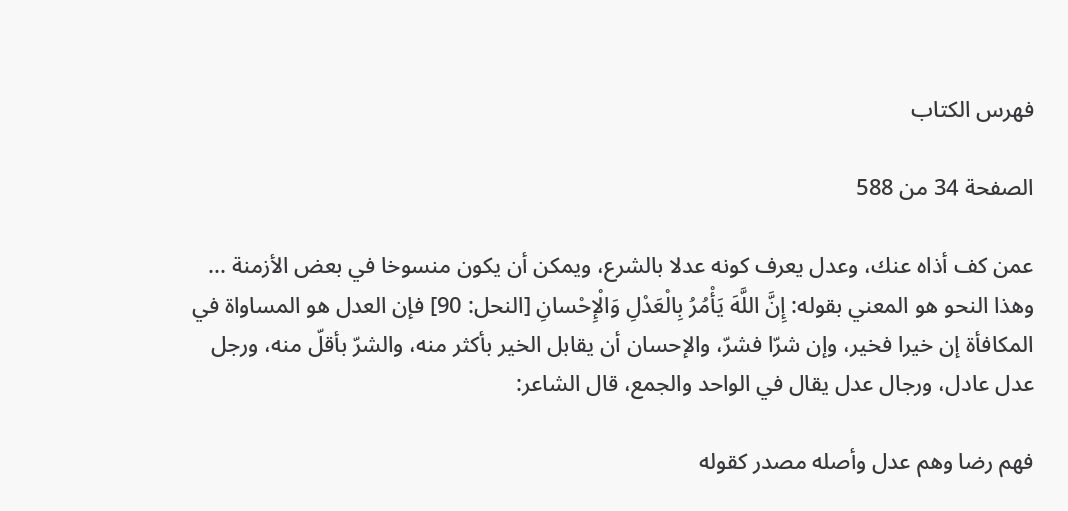فهرس الكتاب

الصفحة 34 من 588

عمن كف أذاه عنك، وعدل يعرف كونه عدلا بالشرع، ويمكن أن يكون منسوخا في بعض الأزمنة ... وهذا النحو هو المعني بقوله: إِنَّ اللَّهَ يَأْمُرُ بِالْعَدْلِ وَالْإِحْسانِ [النحل: 90] فإن العدل هو المساواة في المكافأة إن خيرا فخير، وإن شرّا فشرّ، والإحسان أن يقابل الخير بأكثر منه، والشرّ بأقلّ منه، ورجل عدل عادل، ورجال عدل يقال في الواحد والجمع، قال الشاعر:

فهم رضا وهم عدل وأصله مصدر كقوله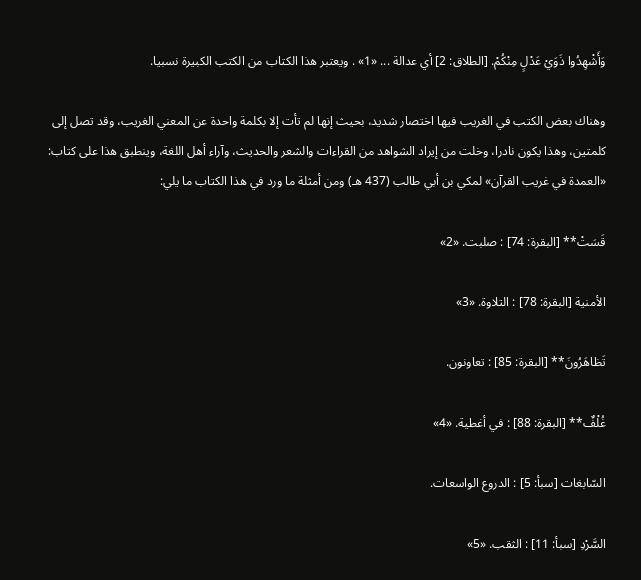وَأَشْهِدُوا ذَوَيْ عَدْلٍ مِنْكُمْ. [الطلاق: 2] أي عدالة ... «1» . ويعتبر هذا الكتاب من الكتب الكبيرة نسبيا.

وهناك بعض الكتب في الغريب فيها اختصار شديد، بحيث إنها لم تأت إلا بكلمة واحدة عن المعني الغريب، وقد تصل إلى كلمتين، وهذا يكون نادرا، وخلت من إيراد الشواهد من القراءات والشعر والحديث، وآراء أهل اللغة، وينطبق هذا على كتاب: «العمدة في غريب القرآن» لمكي بن أبي طالب (437 هـ) ومن أمثلة ما ورد في هذا الكتاب ما يلي:

قَسَتْ** [البقرة: 74] : صلبت. «2»

الأمنية [البقرة: 78] : التلاوة. «3»

تَظاهَرُونَ** [البقرة: 85] : تعاونون.

غُلْفٌ** [البقرة: 88] : في أغطية. «4»

السّابغات [سبأ: 5] : الدروع الواسعات.

السَّرْدِ [سبأ: 11] : الثقب. «5»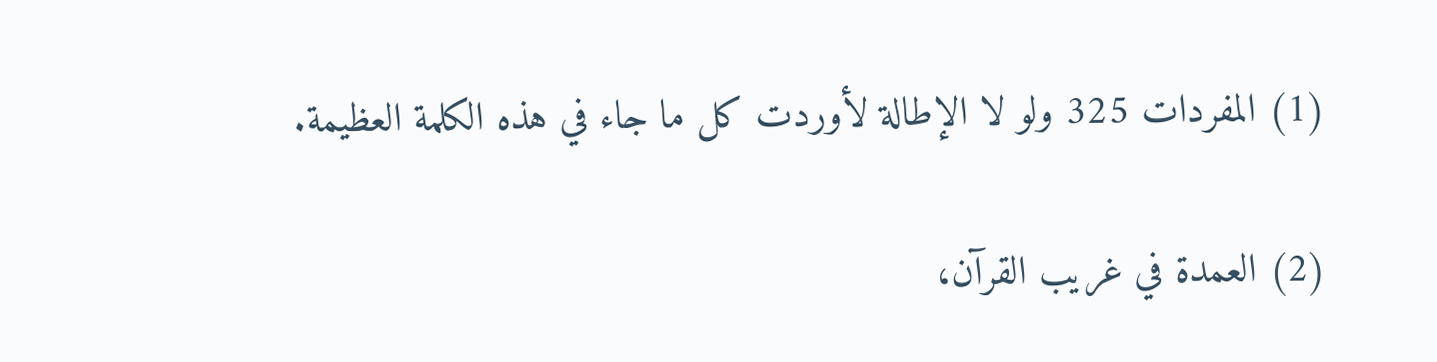(1) المفردات 325 ولو لا الإطالة لأوردت كل ما جاء في هذه الكلمة العظيمة.

(2) العمدة في غريب القرآن،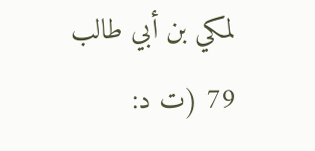لمكي بن أبي طالب 79 (ت د: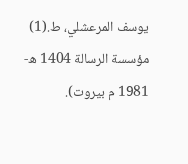يوسف المرعشلي، ط.(1) مؤسسة الرسالة 1404 ه- 1981 م بيروت).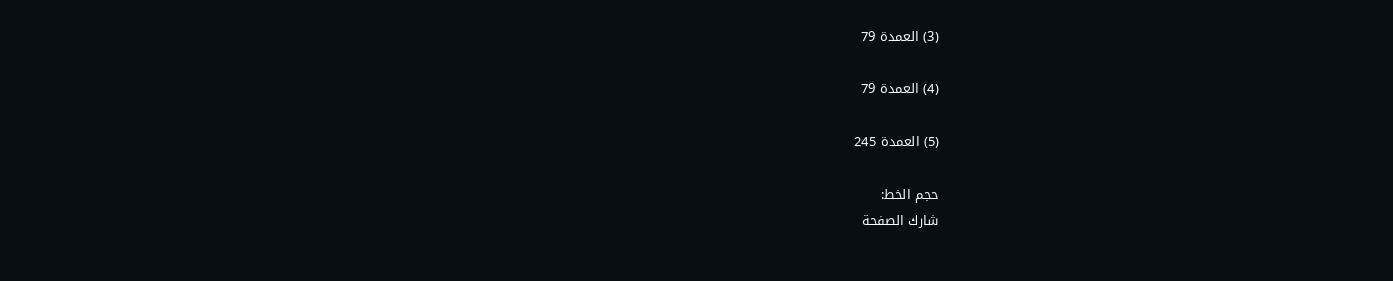(3) العمدة 79

(4) العمدة 79

(5) العمدة 245

حجم الخط:
شارك الصفحة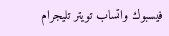فيسبوك واتساب تويتر تليجرام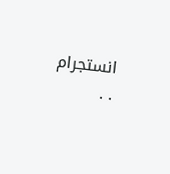انستجرام
. .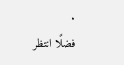.
فضلًا انتظر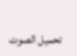تحميل الصوت